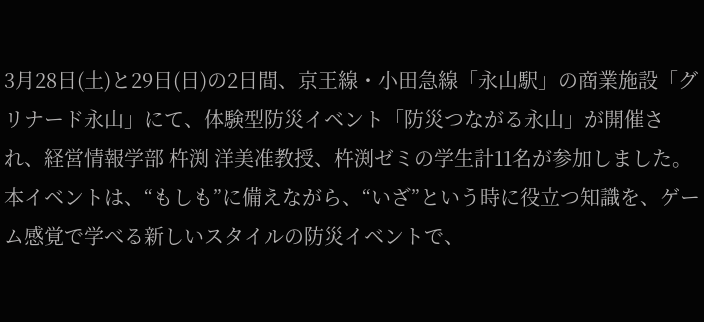3月28日(土)と29日(日)の2日間、京王線・小田急線「永山駅」の商業施設「グリナード永山」にて、体験型防災イベント「防災つながる永山」が開催され、経営情報学部 杵渕 洋美准教授、杵渕ゼミの学生計11名が参加しました。
本イベントは、“もしも”に備えながら、“いざ”という時に役立つ知識を、ゲーム感覚で学べる新しいスタイルの防災イベントで、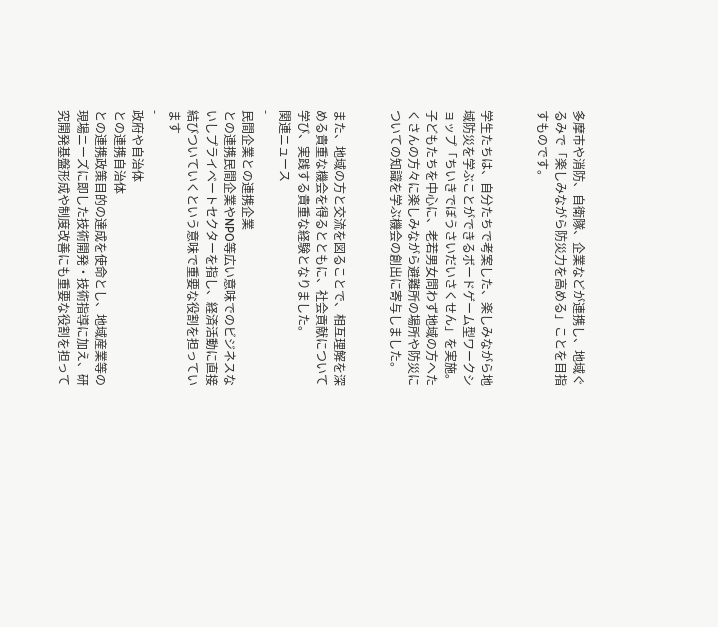多摩市や消防、自衛隊、企業などが連携し、地域ぐるみで「楽しみながら防災力を高める」ことを目指すものです。


学生たちは、自分たちで考案した、楽しみながら地域防災を学ぶことができるボードゲーム型ワークショップ「ちいきでぼうさいだいさくせん」を実施。子どもたちを中心に、老若男女問わず地域の方へたくさんの方々に楽しみながら避難所の場所や防災についての知識を学ぶ機会の創出に寄与しました。


また、地域の方と交流を図ることで、相互理解を深める貴重な機会を得るとともに、社会貢献について学び、実践する貴重な経験となりました。
関連ニュース
-
民間企業との連携企業
との連携民間企業やNPO等広い意味でのビジネスないしプライベートセクターを指し、経済活動に直接結びついていくという意味で重要な役割を担っています
-
政府や自治体
との連携自治体
との連携政策目的の達成を使命とし、地域産業等の現場ニーズに即した技術開発・技術指導に加え、研究開発基盤形成や制度改善にも重要な役割を担って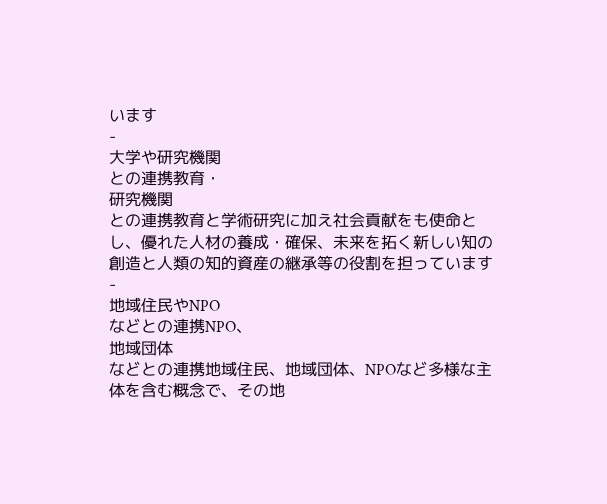います
-
大学や研究機関
との連携教育・
研究機関
との連携教育と学術研究に加え社会貢献をも使命とし、優れた人材の養成・確保、未来を拓く新しい知の創造と人類の知的資産の継承等の役割を担っています
-
地域住民やNPO
などとの連携NPO、
地域団体
などとの連携地域住民、地域団体、NPOなど多様な主体を含む概念で、その地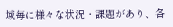域毎に様々な状況・課題があり、各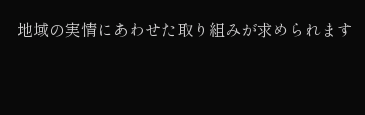地域の実情にあわせた取り組みが求められます